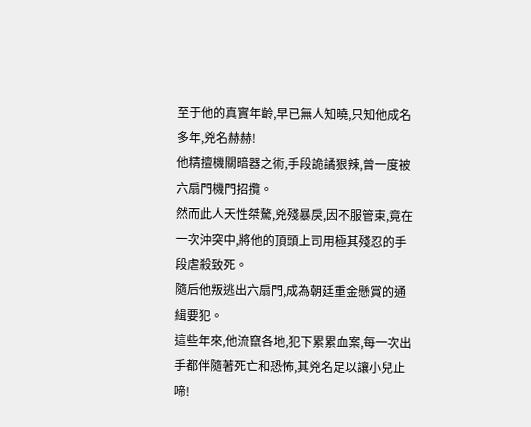至于他的真實年齡,早已無人知曉,只知他成名多年,兇名赫赫!
他精擅機關暗器之術,手段詭譎狠辣,曾一度被六扇門機門招攬。
然而此人天性桀驁,兇殘暴戾,因不服管束,竟在一次沖突中,將他的頂頭上司用極其殘忍的手段虐殺致死。
隨后他叛逃出六扇門,成為朝廷重金懸賞的通緝要犯。
這些年來,他流竄各地,犯下累累血案,每一次出手都伴隨著死亡和恐怖,其兇名足以讓小兒止啼!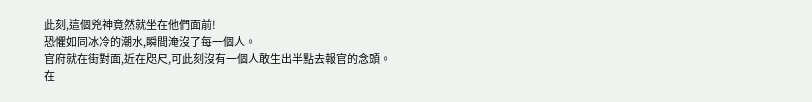此刻,這個兇神竟然就坐在他們面前!
恐懼如同冰冷的潮水,瞬間淹沒了每一個人。
官府就在街對面,近在咫尺,可此刻沒有一個人敢生出半點去報官的念頭。
在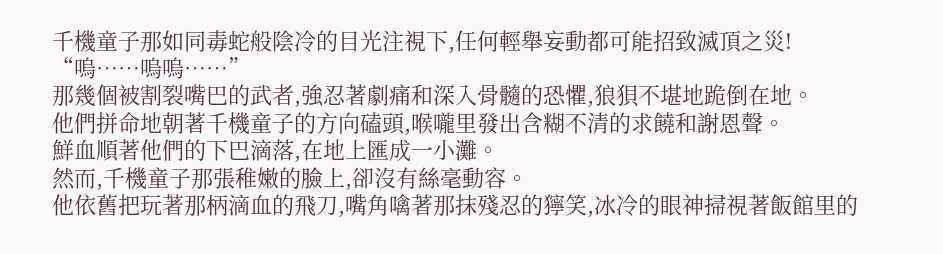千機童子那如同毒蛇般陰冷的目光注視下,任何輕舉妄動都可能招致滅頂之災!
“嗚……嗚嗚……”
那幾個被割裂嘴巴的武者,強忍著劇痛和深入骨髓的恐懼,狼狽不堪地跪倒在地。
他們拼命地朝著千機童子的方向磕頭,喉嚨里發出含糊不清的求饒和謝恩聲。
鮮血順著他們的下巴滴落,在地上匯成一小灘。
然而,千機童子那張稚嫩的臉上,卻沒有絲毫動容。
他依舊把玩著那柄滴血的飛刀,嘴角噙著那抹殘忍的獰笑,冰冷的眼神掃視著飯館里的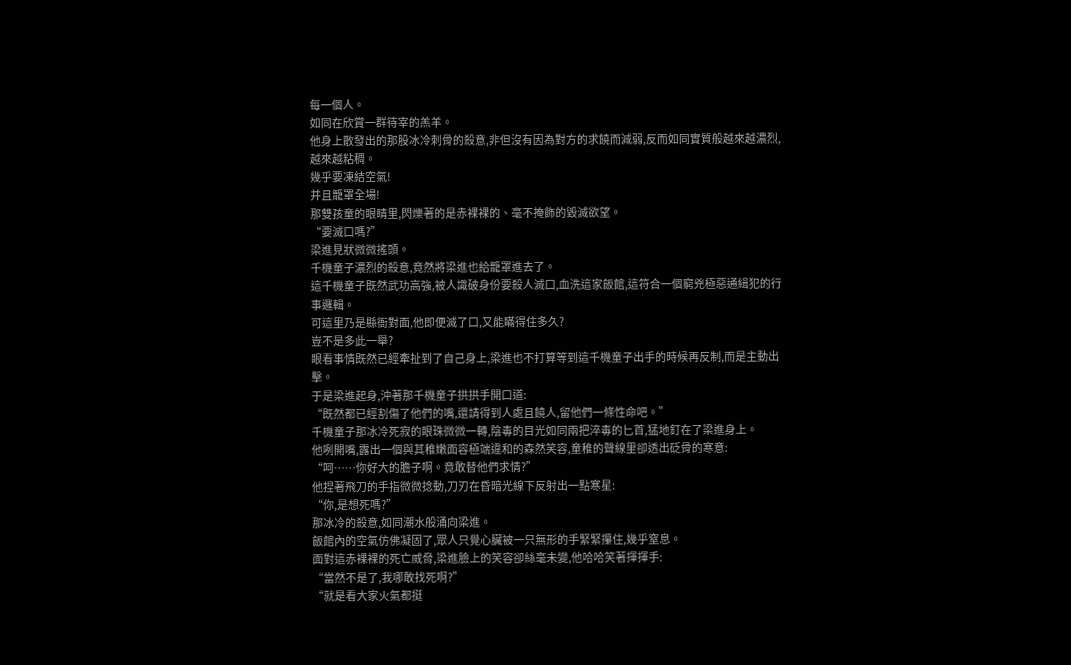每一個人。
如同在欣賞一群待宰的羔羊。
他身上散發出的那股冰冷刺骨的殺意,非但沒有因為對方的求饒而減弱,反而如同實質般越來越濃烈,越來越粘稠。
幾乎要凍結空氣!
并且籠罩全場!
那雙孩童的眼睛里,閃爍著的是赤裸裸的、毫不掩飾的毀滅欲望。
“要滅口嗎?”
梁進見狀微微搖頭。
千機童子濃烈的殺意,竟然將梁進也給籠罩進去了。
這千機童子既然武功高強,被人識破身份要殺人滅口,血洗這家飯館,這符合一個窮兇極惡通緝犯的行事邏輯。
可這里乃是縣衙對面,他即便滅了口,又能瞞得住多久?
豈不是多此一舉?
眼看事情既然已經牽扯到了自己身上,梁進也不打算等到這千機童子出手的時候再反制,而是主動出擊。
于是梁進起身,沖著那千機童子拱拱手開口道:
“既然都已經割傷了他們的嘴,還請得到人處且饒人,留他們一條性命吧。”
千機童子那冰冷死寂的眼珠微微一轉,陰毒的目光如同兩把淬毒的匕首,猛地釘在了梁進身上。
他咧開嘴,露出一個與其稚嫩面容極端違和的森然笑容,童稚的聲線里卻透出砭骨的寒意:
“呵……你好大的膽子啊。竟敢替他們求情?”
他捏著飛刀的手指微微捻動,刀刃在昏暗光線下反射出一點寒星:
“你,是想死嗎?”
那冰冷的殺意,如同潮水般涌向梁進。
飯館內的空氣仿佛凝固了,眾人只覺心臟被一只無形的手緊緊攥住,幾乎窒息。
面對這赤裸裸的死亡威脅,梁進臉上的笑容卻絲毫未變,他哈哈笑著揮揮手:
“當然不是了,我哪敢找死啊?”
“就是看大家火氣都挺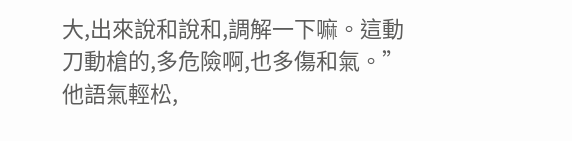大,出來說和說和,調解一下嘛。這動刀動槍的,多危險啊,也多傷和氣。”
他語氣輕松,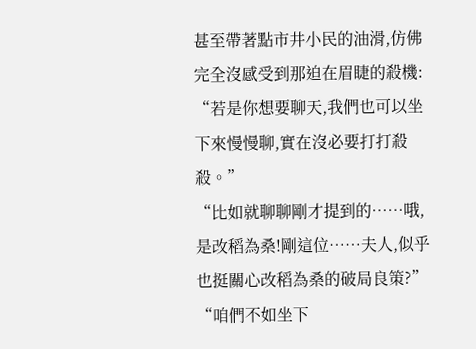甚至帶著點市井小民的油滑,仿佛完全沒感受到那迫在眉睫的殺機:
“若是你想要聊天,我們也可以坐下來慢慢聊,實在沒必要打打殺殺。”
“比如就聊聊剛才提到的……哦,是改稻為桑!剛這位……夫人,似乎也挺關心改稻為桑的破局良策?”
“咱們不如坐下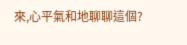來,心平氣和地聊聊這個?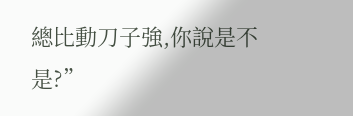總比動刀子強,你說是不是?”